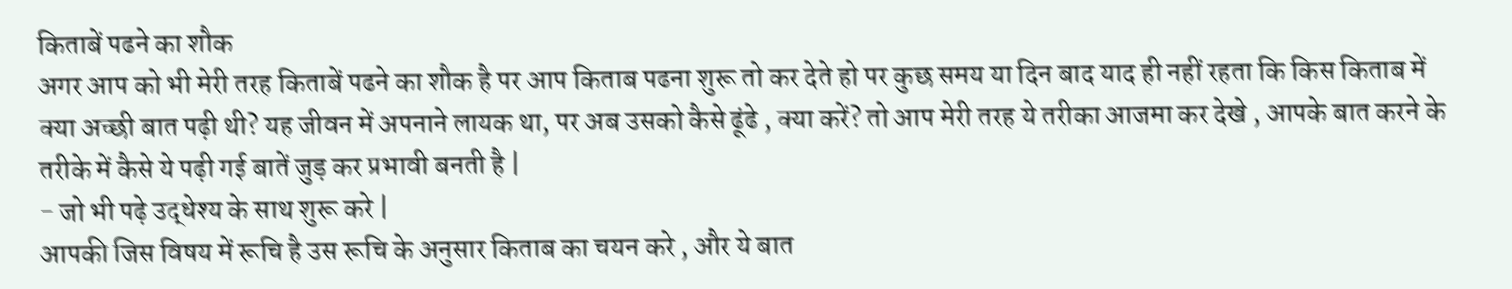किताबें पढने का शौक
अगर आप को भी मेरी तरह किताबें पढने का शौक है पर आप किताब पढना शुरू तो कर देते हो पर कुछ समय या दिन बाद याद ही नहीं रहता कि किस किताब में क्या अच्छी बात पढ़ी थी? यह जीवन में अपनाने लायक था, पर अब उसको कैसे ढूंढे , क्या करें? तो आप मेरी तरह ये तरीका आजमा कर देखे , आपके बात करने के तरीके में कैसे ये पढ़ी गई बातें जुड़ कर प्रभावी बनती है |
- जो भी पढ़े उद्धेश्य के साथ शुरू करे |
आपकी जिस विषय में रूचि है उस रूचि के अनुसार किताब का चयन करे , और ये बात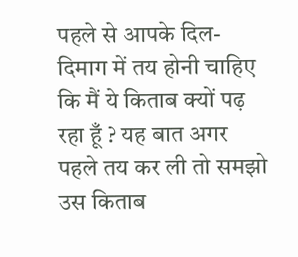पहले से आपके दिल-दिमाग में तय होनी चाहिए कि मैं ये किताब क्यों पढ़ रहा हूँ ? यह बात अगर पहले तय कर ली तो समझो उस किताब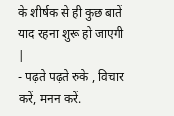के शीर्षक से ही कुछ बातें याद रहना शुरू हो जाएगी |
- पढ़ते पढ़ते रुके , विचार करें, मनन करें.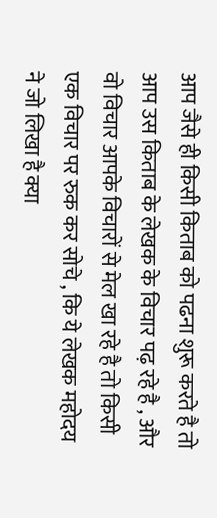आप जैसे ही किसी किताब को पढना शुरू करते है तो आप उस किताब के लेखक के विचार पढ़ रहे है , और वो विचार आपके विचारों से मेल खा रहे है तो किसी एक विचार पर रुक कर सोचे , कि ये लेखक महोदय ने जो लिखा है क्या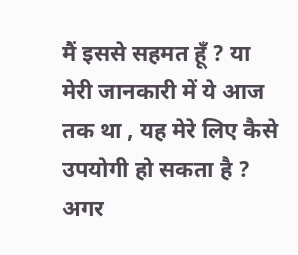मैं इससे सहमत हूँ ? या मेरी जानकारी में ये आज तक था , यह मेरे लिए कैसे उपयोगी हो सकता है ? अगर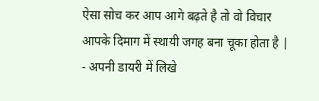ऐसा सोच कर आप आगे बढ़ते है तो वो विचार आपके दिमाग में स्थायी जगह बना चूका होता है |
- अपनी डायरी में लिखे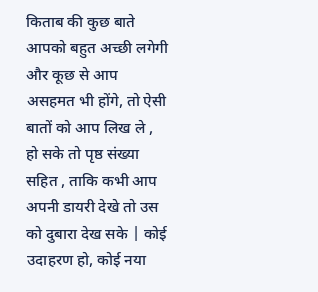किताब की कुछ बाते आपको बहुत अच्छी लगेगी और कूछ से आप असहमत भी होंगे, तो ऐसी बातों को आप लिख ले , हो सके तो पृष्ठ संख्या सहित , ताकि कभी आप अपनी डायरी देखे तो उस को दुबारा देख सके | कोई उदाहरण हो, कोई नया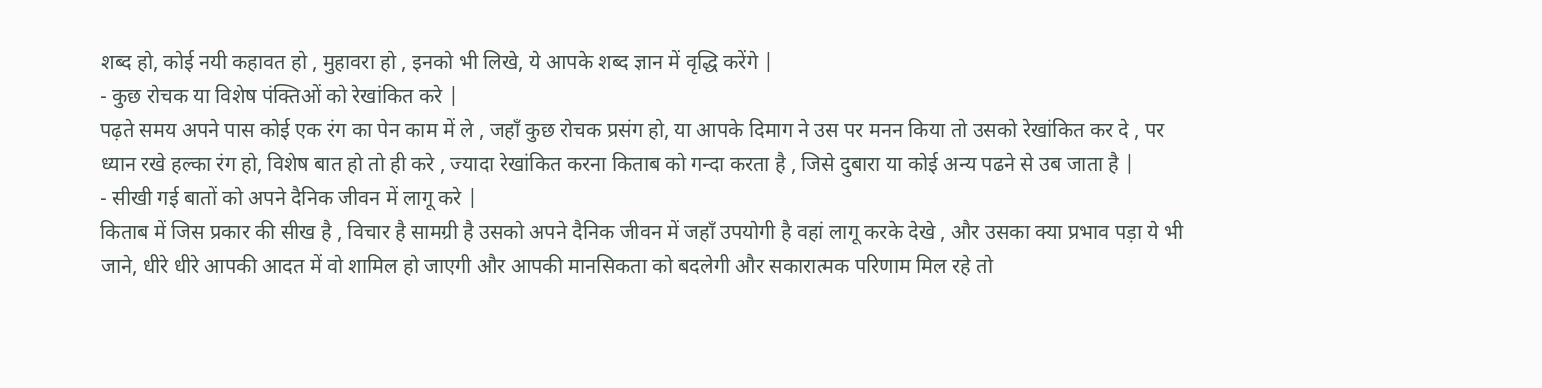शब्द हो, कोई नयी कहावत हो , मुहावरा हो , इनको भी लिखे, ये आपके शब्द ज्ञान में वृद्धि करेंगे |
- कुछ रोचक या विशेष पंक्तिओं को रेखांकित करे |
पढ़ते समय अपने पास कोई एक रंग का पेन काम में ले , जहाँ कुछ रोचक प्रसंग हो, या आपके दिमाग ने उस पर मनन किया तो उसको रेखांकित कर दे , पर ध्यान रखे हल्का रंग हो, विशेष बात हो तो ही करे , ज्यादा रेखांकित करना किताब को गन्दा करता है , जिसे दुबारा या कोई अन्य पढने से उब जाता है |
- सीखी गई बातों को अपने दैनिक जीवन में लागू करे |
किताब में जिस प्रकार की सीख है , विचार है सामग्री है उसको अपने दैनिक जीवन में जहाँ उपयोगी है वहां लागू करके देखे , और उसका क्या प्रभाव पड़ा ये भी जाने, धीरे धीरे आपकी आदत में वो शामिल हो जाएगी और आपकी मानसिकता को बदलेगी और सकारात्मक परिणाम मिल रहे तो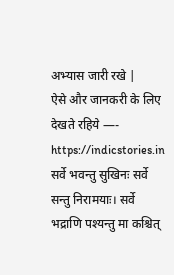अभ्यास जारी रखे |
ऐसे और जानकरी के लिए देखते रहिये —- https://indicstories.in
सर्वे भवन्तु सुखिनः सर्वे सन्तु निरामयाः। सर्वे भद्राणि पश्यन्तु मा कश्चित्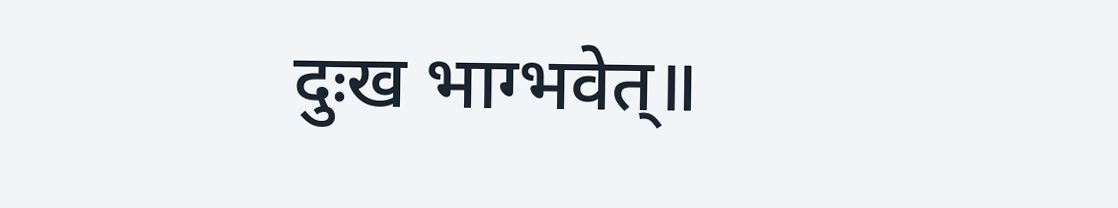दुःख भाग्भवेत्॥